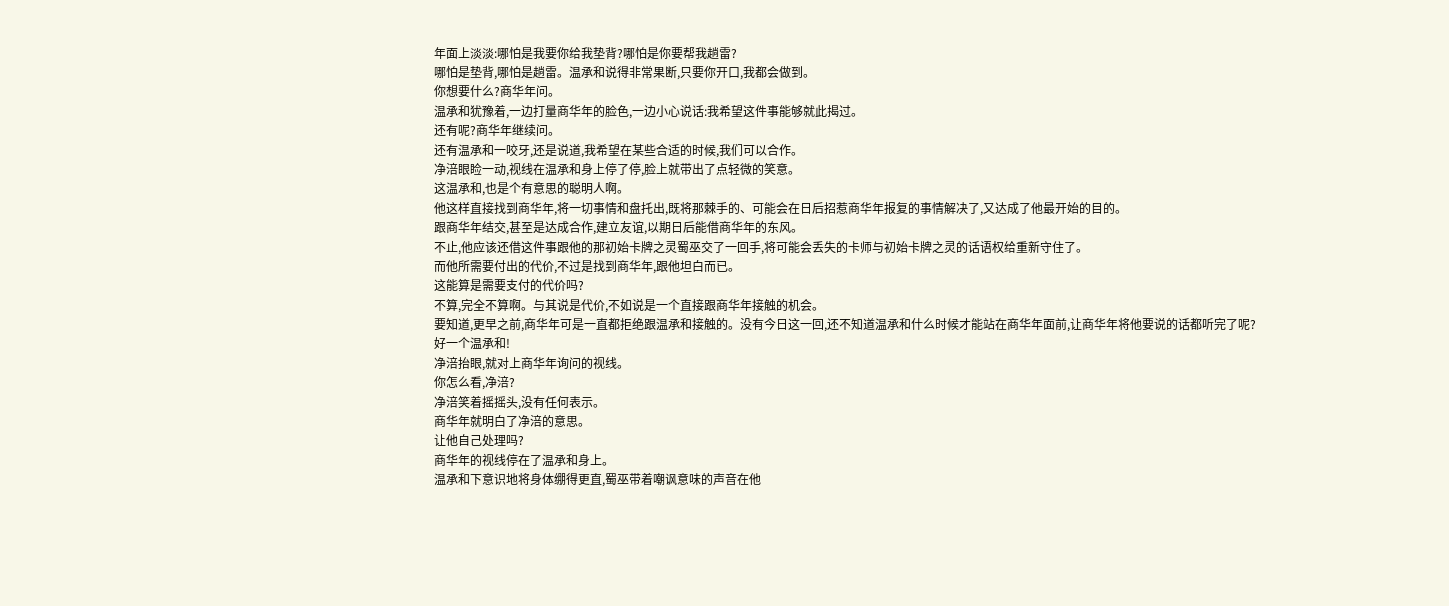年面上淡淡:哪怕是我要你给我垫背?哪怕是你要帮我趟雷?
哪怕是垫背,哪怕是趟雷。温承和说得非常果断,只要你开口,我都会做到。
你想要什么?商华年问。
温承和犹豫着,一边打量商华年的脸色,一边小心说话:我希望这件事能够就此揭过。
还有呢?商华年继续问。
还有温承和一咬牙,还是说道,我希望在某些合适的时候,我们可以合作。
净涪眼睑一动,视线在温承和身上停了停,脸上就带出了点轻微的笑意。
这温承和,也是个有意思的聪明人啊。
他这样直接找到商华年,将一切事情和盘托出,既将那棘手的、可能会在日后招惹商华年报复的事情解决了,又达成了他最开始的目的。
跟商华年结交,甚至是达成合作,建立友谊,以期日后能借商华年的东风。
不止,他应该还借这件事跟他的那初始卡牌之灵蜀巫交了一回手,将可能会丢失的卡师与初始卡牌之灵的话语权给重新守住了。
而他所需要付出的代价,不过是找到商华年,跟他坦白而已。
这能算是需要支付的代价吗?
不算,完全不算啊。与其说是代价,不如说是一个直接跟商华年接触的机会。
要知道,更早之前,商华年可是一直都拒绝跟温承和接触的。没有今日这一回,还不知道温承和什么时候才能站在商华年面前,让商华年将他要说的话都听完了呢?
好一个温承和!
净涪抬眼,就对上商华年询问的视线。
你怎么看,净涪?
净涪笑着摇摇头,没有任何表示。
商华年就明白了净涪的意思。
让他自己处理吗?
商华年的视线停在了温承和身上。
温承和下意识地将身体绷得更直,蜀巫带着嘲讽意味的声音在他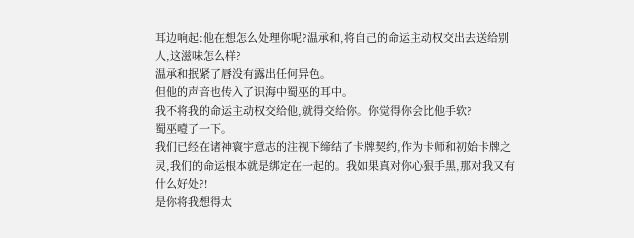耳边响起:他在想怎么处理你呢?温承和,将自己的命运主动权交出去送给别人,这滋味怎么样?
温承和抿紧了唇没有露出任何异色。
但他的声音也传入了识海中蜀巫的耳中。
我不将我的命运主动权交给他,就得交给你。你觉得你会比他手软?
蜀巫噎了一下。
我们已经在诸神寰宇意志的注视下缔结了卡牌契约,作为卡师和初始卡牌之灵,我们的命运根本就是绑定在一起的。我如果真对你心狠手黑,那对我又有什么好处?!
是你将我想得太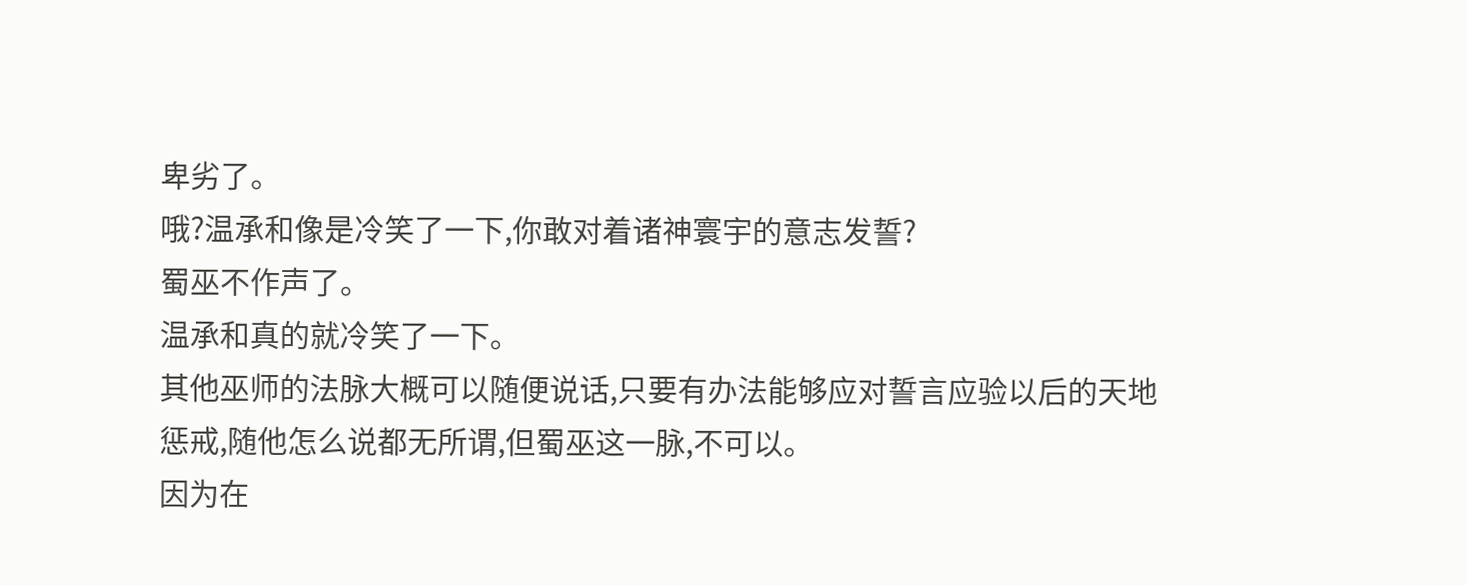卑劣了。
哦?温承和像是冷笑了一下,你敢对着诸神寰宇的意志发誓?
蜀巫不作声了。
温承和真的就冷笑了一下。
其他巫师的法脉大概可以随便说话,只要有办法能够应对誓言应验以后的天地惩戒,随他怎么说都无所谓,但蜀巫这一脉,不可以。
因为在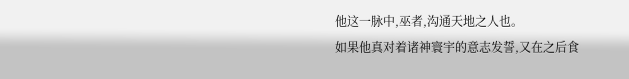他这一脉中,巫者,沟通天地之人也。
如果他真对着诸神寰宇的意志发誓,又在之后食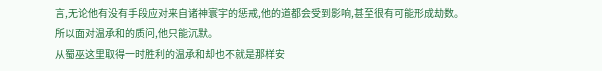言,无论他有没有手段应对来自诸神寰宇的惩戒,他的道都会受到影响,甚至很有可能形成劫数。
所以面对温承和的质问,他只能沉默。
从蜀巫这里取得一时胜利的温承和却也不就是那样安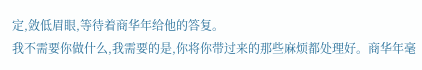定,敛低眉眼,等待着商华年给他的答复。
我不需要你做什么,我需要的是,你将你带过来的那些麻烦都处理好。商华年毫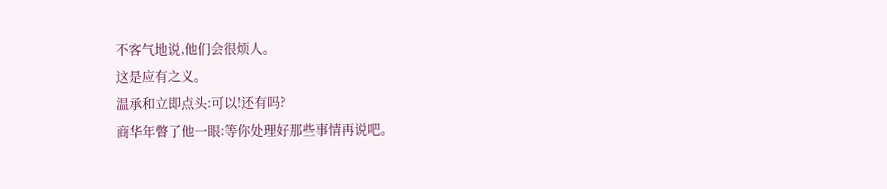不客气地说,他们会很烦人。
这是应有之义。
温承和立即点头:可以!还有吗?
商华年瞥了他一眼:等你处理好那些事情再说吧。